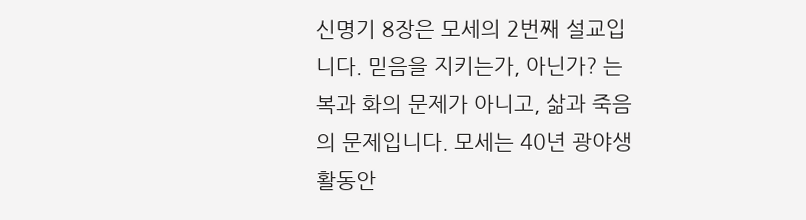신명기 8장은 모세의 2번째 설교입니다. 믿음을 지키는가, 아닌가? 는 복과 화의 문제가 아니고, 삶과 죽음의 문제입니다. 모세는 40년 광야생활동안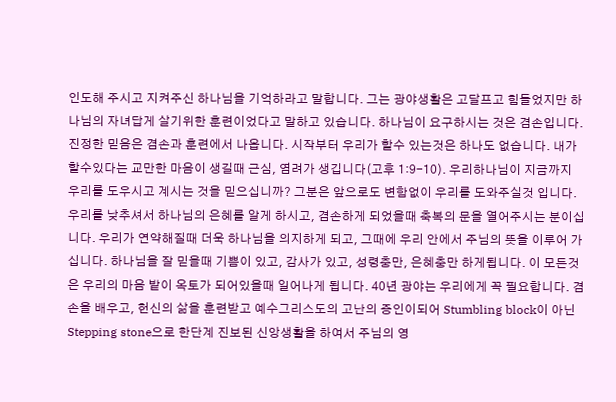인도해 주시고 지켜주신 하나님을 기억하라고 말합니다. 그는 광야생활은 고달프고 힘들었지만 하나님의 자녀답게 살기위한 훈련이었다고 말하고 있습니다. 하나님이 요구하시는 것은 겸손입니다. 진정한 믿음은 겸손과 훈련에서 나옵니다. 시작부터 우리가 할수 있는것은 하나도 없습니다. 내가 할수있다는 교만한 마음이 생길때 근심, 염려가 생깁니다(고후 1:9-10). 우리하나님이 지금까지 우리를 도우시고 계시는 것을 믿으십니까? 그분은 앞으로도 변함없이 우리를 도와주실것 입니다. 우리를 낮추셔서 하나님의 은혜를 알게 하시고, 겸손하게 되었을때 축복의 문을 열어주시는 분이십니다. 우리가 연약해질때 더욱 하나님을 의지하게 되고, 그때에 우리 안에서 주님의 뜻을 이루어 가십니다. 하나님을 잘 믿을때 기쁨이 있고, 감사가 있고, 성령충만, 은혜충만 하게됩니다. 이 모든것은 우리의 마음 밭이 옥토가 되어있을때 일어나게 됩니다. 40년 광야는 우리에게 꼭 필요합니다. 겸손을 배우고, 헌신의 삶을 훈련받고 예수그리스도의 고난의 증인이되어 Stumbling block이 아닌 Stepping stone으로 한단계 진보된 신앙생활을 하여서 주님의 영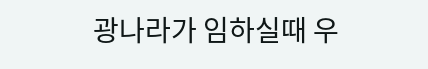광나라가 임하실때 우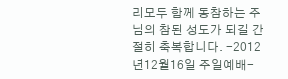리모두 함께 동참하는 주님의 참된 성도가 되길 간절히 축복합니다. -2012년12월16일 주일예배-